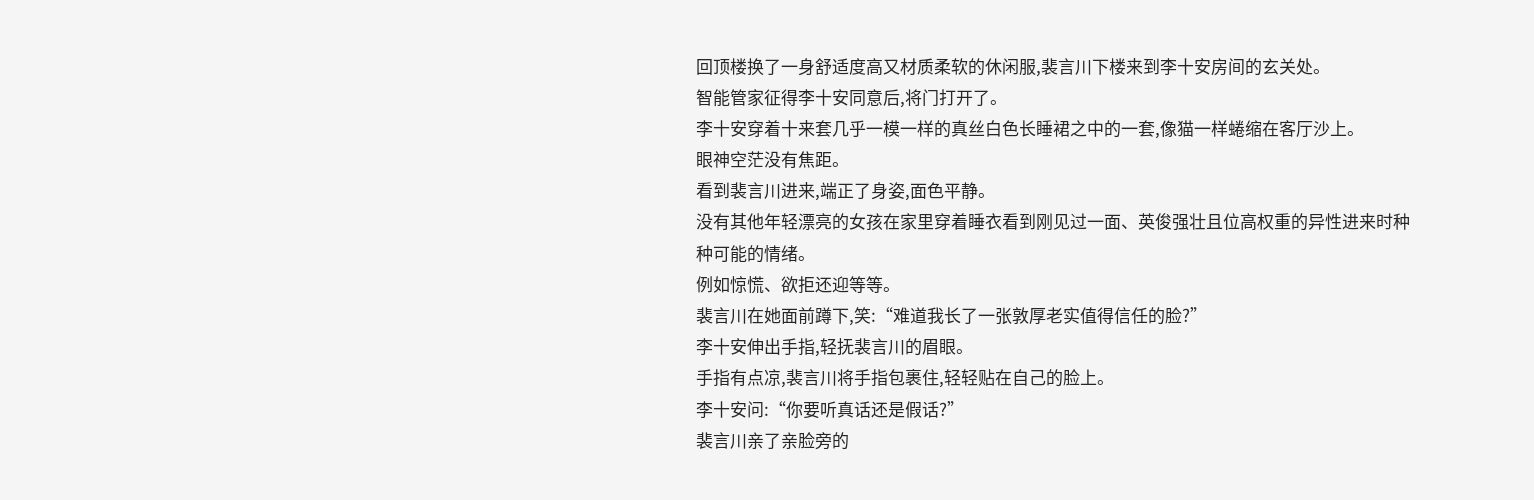回顶楼换了一身舒适度高又材质柔软的休闲服,裴言川下楼来到李十安房间的玄关处。
智能管家征得李十安同意后,将门打开了。
李十安穿着十来套几乎一模一样的真丝白色长睡裙之中的一套,像猫一样蜷缩在客厅沙上。
眼神空茫没有焦距。
看到裴言川进来,端正了身姿,面色平静。
没有其他年轻漂亮的女孩在家里穿着睡衣看到刚见过一面、英俊强壮且位高权重的异性进来时种种可能的情绪。
例如惊慌、欲拒还迎等等。
裴言川在她面前蹲下,笑:“难道我长了一张敦厚老实值得信任的脸?”
李十安伸出手指,轻抚裴言川的眉眼。
手指有点凉,裴言川将手指包裹住,轻轻贴在自己的脸上。
李十安问:“你要听真话还是假话?”
裴言川亲了亲脸旁的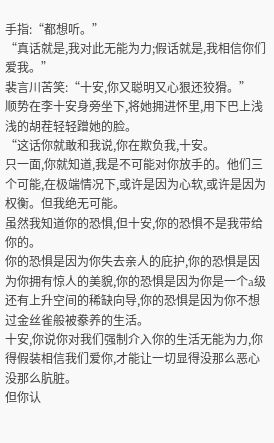手指:“都想听。”
“真话就是,我对此无能为力;假话就是,我相信你们爱我。”
裴言川苦笑:“十安,你又聪明又心狠还狡猾。”
顺势在李十安身旁坐下,将她拥进怀里,用下巴上浅浅的胡茬轻轻蹭她的脸。
“这话你就敢和我说,你在欺负我,十安。
只一面,你就知道,我是不可能对你放手的。他们三个可能,在极端情况下,或许是因为心软,或许是因为权衡。但我绝无可能。
虽然我知道你的恐惧,但十安,你的恐惧不是我带给你的。
你的恐惧是因为你失去亲人的庇护,你的恐惧是因为你拥有惊人的美貌,你的恐惧是因为你是一个a级还有上升空间的稀缺向导,你的恐惧是因为你不想过金丝雀般被豢养的生活。
十安,你说你对我们强制介入你的生活无能为力,你得假装相信我们爱你,才能让一切显得没那么恶心没那么肮脏。
但你认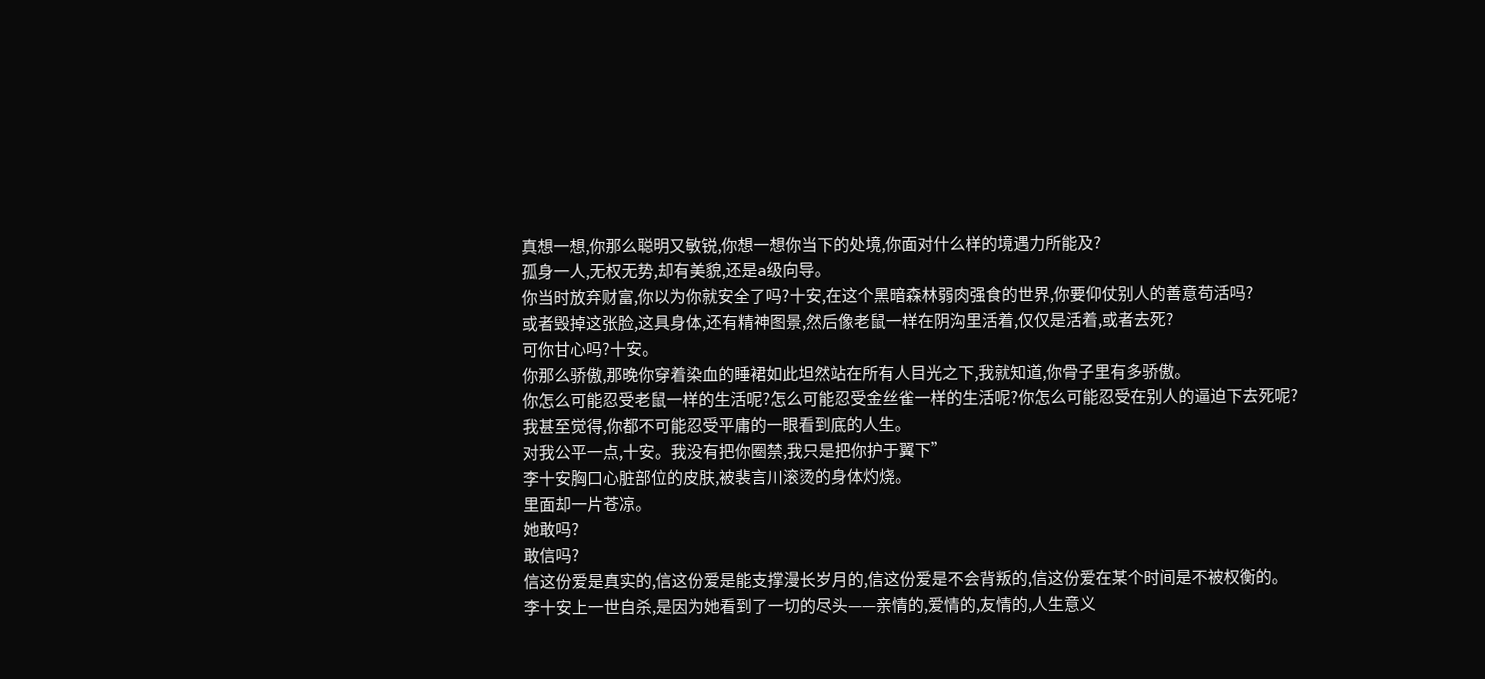真想一想,你那么聪明又敏锐,你想一想你当下的处境,你面对什么样的境遇力所能及?
孤身一人,无权无势,却有美貌,还是a级向导。
你当时放弃财富,你以为你就安全了吗?十安,在这个黑暗森林弱肉强食的世界,你要仰仗别人的善意苟活吗?
或者毁掉这张脸,这具身体,还有精神图景,然后像老鼠一样在阴沟里活着,仅仅是活着,或者去死?
可你甘心吗?十安。
你那么骄傲,那晚你穿着染血的睡裙如此坦然站在所有人目光之下,我就知道,你骨子里有多骄傲。
你怎么可能忍受老鼠一样的生活呢?怎么可能忍受金丝雀一样的生活呢?你怎么可能忍受在别人的逼迫下去死呢?
我甚至觉得,你都不可能忍受平庸的一眼看到底的人生。
对我公平一点,十安。我没有把你圈禁,我只是把你护于翼下”
李十安胸口心脏部位的皮肤,被裴言川滚烫的身体灼烧。
里面却一片苍凉。
她敢吗?
敢信吗?
信这份爱是真实的,信这份爱是能支撑漫长岁月的,信这份爱是不会背叛的,信这份爱在某个时间是不被权衡的。
李十安上一世自杀,是因为她看到了一切的尽头——亲情的,爱情的,友情的,人生意义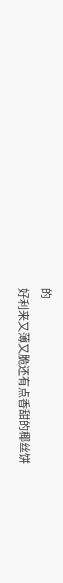的
好利来又薄又脆还有点香甜的椰丝饼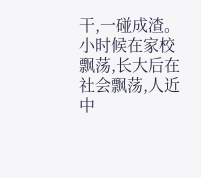干,一碰成渣。
小时候在家校飘荡,长大后在社会飘荡,人近中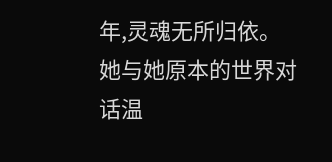年,灵魂无所归依。
她与她原本的世界对话温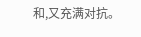和,又充满对抗。